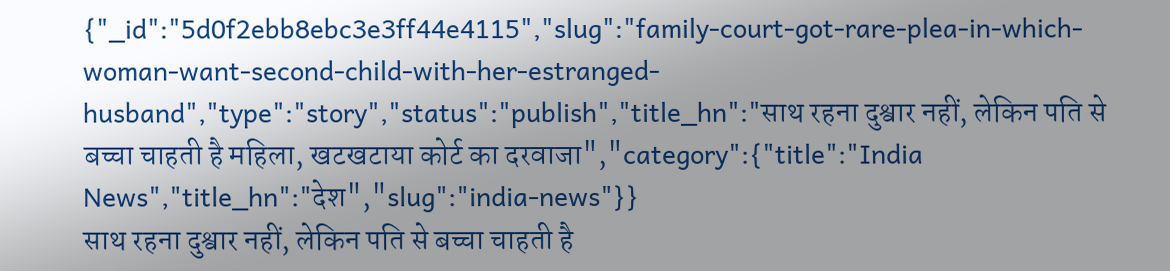{"_id":"5d0f2ebb8ebc3e3ff44e4115","slug":"family-court-got-rare-plea-in-which-woman-want-second-child-with-her-estranged-husband","type":"story","status":"publish","title_hn":"साथ रहना दुश्वार नहीं, लेकिन पति से बच्चा चाहती है महिला, खटखटाया कोर्ट का दरवाजा","category":{"title":"India News","title_hn":"देश","slug":"india-news"}}
साथ रहना दुश्वार नहीं, लेकिन पति से बच्चा चाहती है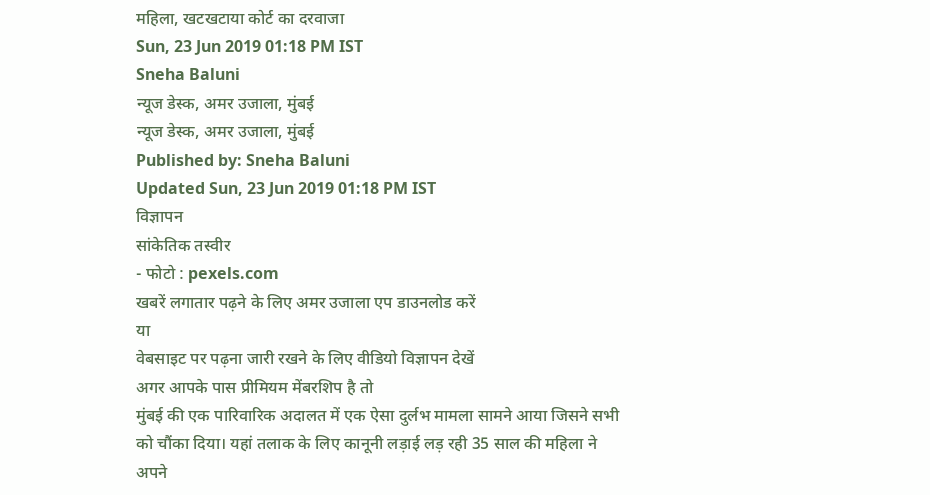महिला, खटखटाया कोर्ट का दरवाजा
Sun, 23 Jun 2019 01:18 PM IST
Sneha Baluni
न्यूज डेस्क, अमर उजाला, मुंबई
न्यूज डेस्क, अमर उजाला, मुंबई
Published by: Sneha Baluni
Updated Sun, 23 Jun 2019 01:18 PM IST
विज्ञापन
सांकेतिक तस्वीर
- फोटो : pexels.com
खबरें लगातार पढ़ने के लिए अमर उजाला एप डाउनलोड करें
या
वेबसाइट पर पढ़ना जारी रखने के लिए वीडियो विज्ञापन देखें
अगर आपके पास प्रीमियम मेंबरशिप है तो
मुंबई की एक पारिवारिक अदालत में एक ऐसा दुर्लभ मामला सामने आया जिसने सभी को चौंका दिया। यहां तलाक के लिए कानूनी लड़ाई लड़ रही 35 साल की महिला ने अपने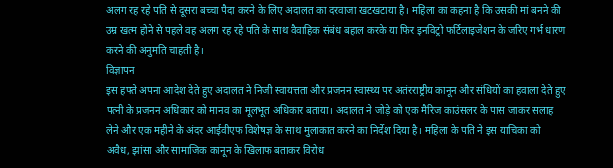अलग रह रहे पति से दूसरा बच्चा पैदा करने के लिए अदालत का दरवाजा खटखटाया है। महिला का कहना है कि उसकी मां बनने की उम्र खत्म होने से पहले वह अलग रह रहे पति के साथ वैवाहिक संबंध बहाल करके या फिर इनविट्रो फर्टिलाइजेशन के जरिए गर्भ धारण करने की अनुमति चाहती है।
विज्ञापन
इस हफ्ते अपना आदेश देते हुए अदालत ने निजी स्वायत्तता और प्रजनन स्वास्थ्य पर अतंरराष्ट्रीय कानून और संधियों का हवाला देते हुए पत्नी के प्रजनन अधिकार को मानव का मूलभूत अधिकार बताया। अदालत ने जोड़े को एक मैरिज काउंसलर के पास जाकर सलाह लेने और एक महीने के अंदर आईवीएफ विशेषज्ञ के साथ मुलाकात करने का निर्देश दिया है। महिला के पति ने इस याचिका को अवैध, झांसा और सामाजिक कानून के खिलाफ बताकर विरोध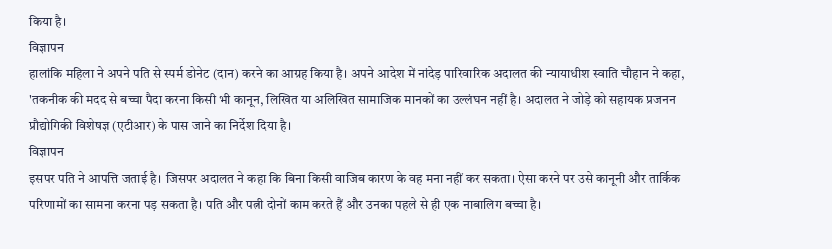किया है।
विज्ञापन
हालांकि महिला ने अपने पति से स्पर्म डोनेट (दान) करने का आग्रह किया है। अपने आदेश में नांदेड़ पारिवारिक अदालत की न्यायाधीश स्वाति चौहान ने कहा, 'तकनीक की मदद से बच्चा पैदा करना किसी भी कानून, लिखित या अलिखित सामाजिक मानकों का उल्लंघन नहीं है। अदालत ने जोड़े को सहायक प्रजनन प्रौद्योगिकी विशेषज्ञ (एटीआर) के पास जाने का निर्देश दिया है।
विज्ञापन
इसपर पति ने आपत्ति जताई है। जिसपर अदालत ने कहा कि बिना किसी वाजिब कारण के वह मना नहीं कर सकता। ऐसा करने पर उसे कानूनी और तार्किक परिणामों का सामना करना पड़ सकता है। पति और पत्नी दोनों काम करते हैं और उनका पहले से ही एक नाबालिग बच्चा है।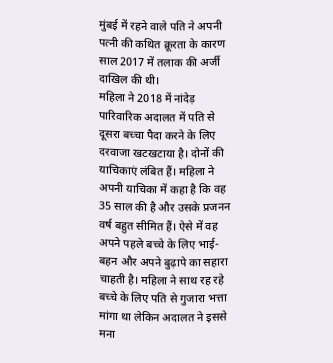मुंबई में रहने वाले पति ने अपनी पत्नी की कथित क्रूरता के कारण साल 2017 में तलाक की अर्जी दाखिल की थी।
महिला ने 2018 में नांदेड़ पारिवारिक अदालत में पति से दूसरा बच्चा पैदा करने के लिए दरवाजा खटखटाया है। दोनों की याचिकाएं लंबित हैं। महिला ने अपनी याचिका में कहा है कि वह 35 साल की है और उसके प्रजनन वर्ष बहुत सीमित हैं। ऐसे में वह अपने पहले बच्चे के लिए भाई-बहन और अपने बुढ़ापे का सहारा चाहती है। महिला ने साथ रह रहे बच्चे के लिए पति से गुजारा भत्ता मांगा था लेकिन अदालत ने इससे मना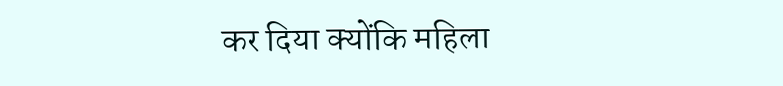कर दिया क्योंकि महिला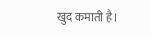खुद कमाती है।